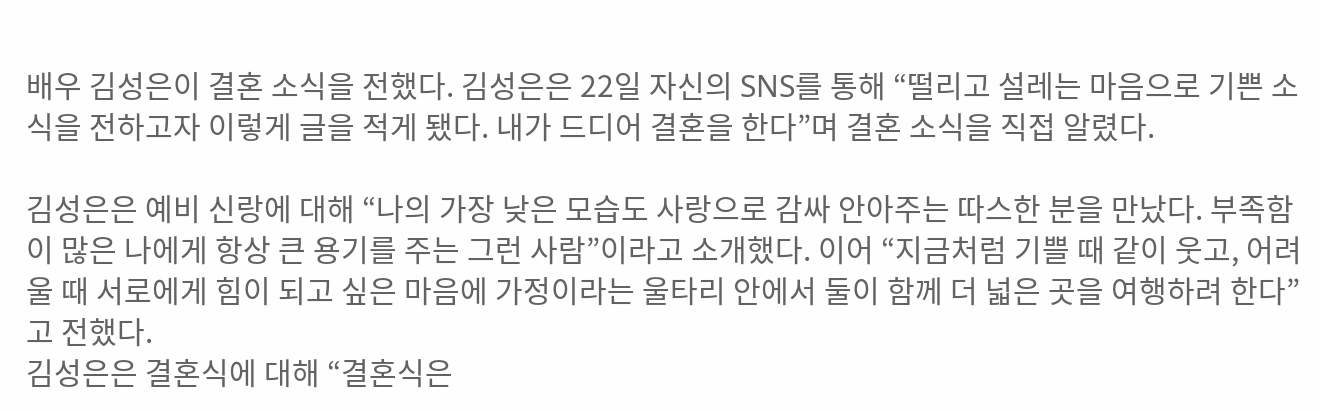배우 김성은이 결혼 소식을 전했다. 김성은은 22일 자신의 SNS를 통해 “떨리고 설레는 마음으로 기쁜 소식을 전하고자 이렇게 글을 적게 됐다. 내가 드디어 결혼을 한다”며 결혼 소식을 직접 알렸다.

김성은은 예비 신랑에 대해 “나의 가장 낮은 모습도 사랑으로 감싸 안아주는 따스한 분을 만났다. 부족함이 많은 나에게 항상 큰 용기를 주는 그런 사람”이라고 소개했다. 이어 “지금처럼 기쁠 때 같이 웃고, 어려울 때 서로에게 힘이 되고 싶은 마음에 가정이라는 울타리 안에서 둘이 함께 더 넓은 곳을 여행하려 한다”고 전했다.
김성은은 결혼식에 대해 “결혼식은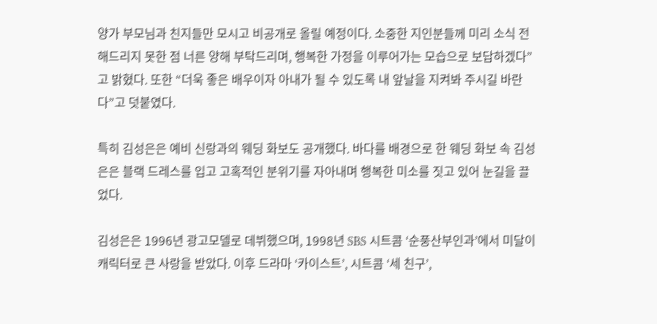양가 부모님과 친지들만 모시고 비공개로 올릴 예정이다. 소중한 지인분들께 미리 소식 전해드리지 못한 점 너른 양해 부탁드리며, 행복한 가정을 이루어가는 모습으로 보답하겠다”고 밝혔다. 또한 “더욱 좋은 배우이자 아내가 될 수 있도록 내 앞날을 지켜봐 주시길 바란다”고 덧붙였다.

특히 김성은은 예비 신랑과의 웨딩 화보도 공개했다. 바다를 배경으로 한 웨딩 화보 속 김성은은 블랙 드레스를 입고 고혹적인 분위기를 자아내며 행복한 미소를 짓고 있어 눈길을 끌었다.

김성은은 1996년 광고모델로 데뷔했으며, 1998년 SBS 시트콤 ‘순풍산부인과’에서 미달이 캐릭터로 큰 사랑을 받았다. 이후 드라마 ‘카이스트’, 시트콤 ‘세 친구’,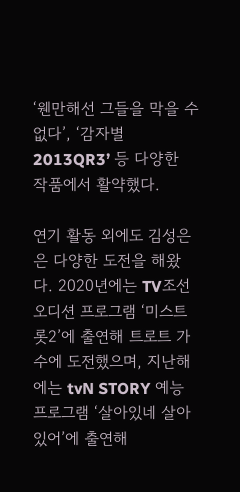‘웬만해선 그들을 막을 수 없다’, ‘감자별2013QR3’ 등 다양한 작품에서 활약했다.

연기 활동 외에도 김성은은 다양한 도전을 해왔다. 2020년에는 TV조선 오디션 프로그램 ‘미스트롯2’에 출연해 트로트 가수에 도전했으며, 지난해에는 tvN STORY 예능 프로그램 ‘살아있네 살아있어’에 출연해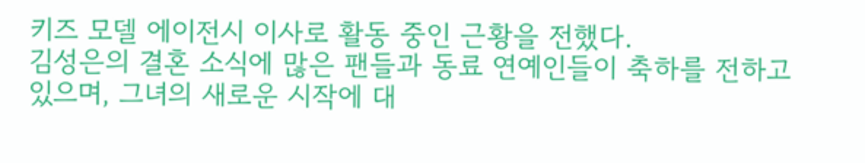키즈 모델 에이전시 이사로 활동 중인 근황을 전했다.
김성은의 결혼 소식에 많은 팬들과 동료 연예인들이 축하를 전하고 있으며, 그녀의 새로운 시작에 대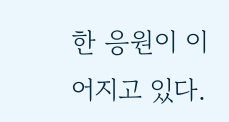한 응원이 이어지고 있다.